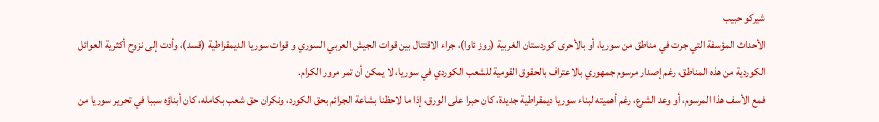شيركو حبيب
الأحداث المؤسفة التي جرت في مناطق من سوريا، أو بالأحرى كوردستان الغربية (روز ئاوا)، جراء الاقتتال بين قوات الجيش العربي السوري و قوات سوريا الديمقراطية (قسد)، وأدت إلى نزوح أكثرية العوائل الكوردية من هذه المناطق، رغم إصدار مرسوم جمهوري بالاعتراف بالحقوق القومية للشعب الكوردي في سوريا، لا يمكن أن تمر مرور الكرام.
فمع الأسف هذا المرسوم، أو وعد الشرع، رغم أهميته لبناء سوريا ديمقراطية جديدة، كان حبرا على الورق، إذا ما لاحظنا بشاعة الجرائم بحق الكورد، ونكران حق شعب بكامله، كان أبناؤه سببا في تحرير سوريا من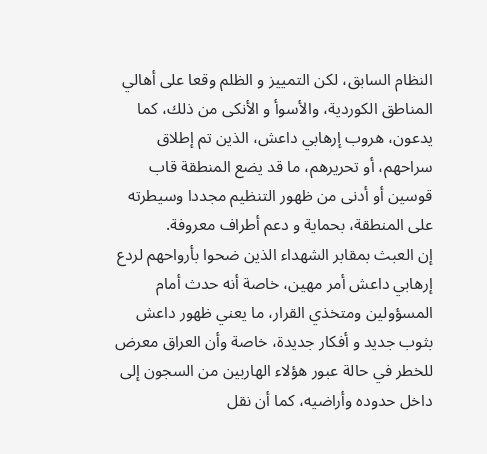النظام السابق، لكن التمييز و الظلم وقعا على أهالي المناطق الكوردية، والأسوأ و الأنكى من ذلك، كما يدعون، هروب إرهابي داعش، الذين تم إطلاق سراحهم، أو تحريرهم، ما قد يضع المنطقة قاب قوسين أو أدنى من ظهور التنظيم مجددا وسيطرته على المنطقة، بحماية و دعم أطراف معروفة.
إن العبث بمقابر الشهداء الذين ضحوا بأرواحهم لردع إرهابي داعش أمر مهين، خاصة أنه حدث أمام المسؤولين ومتخذي القرار، ما يعني ظهور داعش بثوب جديد و أفكار جديدة، خاصة وأن العراق معرض للخطر في حالة عبور هؤلاء الهاربين من السجون إلى داخل حدوده وأراضيه، كما أن نقل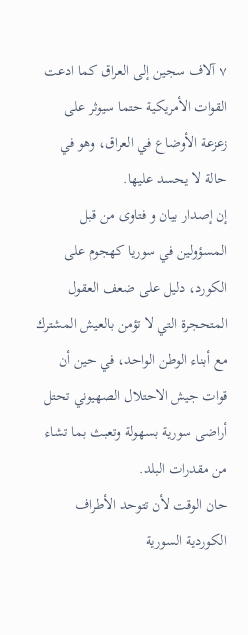٧ آلاف سجين إلى العراق كما ادعت القوات الأمريكية حتما سيوثر على زعزعة الأوضاع في العراق، وهو في حالة لا يحسد عليها.
إن إصدار بيان و فتاوى من قبل المسؤولين في سوريا كهجوم على الكورد، دليل على ضعف العقول المتحجرة التي لا تؤمن بالعيش المشترك مع أبناء الوطن الواحد، في حين أن قوات جيش الاحتلال الصهيوني تحتل أراضى سورية بسهولة وتعبث بما تشاء من مقدرات البلد.
حان الوقت لأن تتوحد الأطراف الكوردية السورية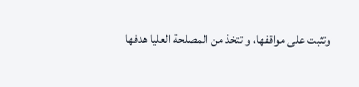وتثبت على مواقفها، و تتخذ من المصلحة العليا هدفها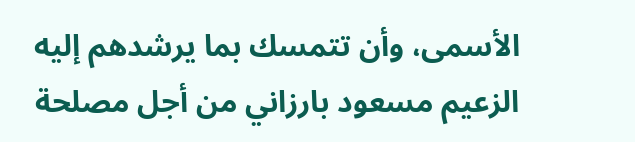الأسمى، وأن تتمسك بما يرشدهم إليه الزعيم مسعود بارزاني من أجل مصلحة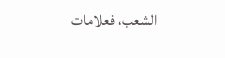الشعب، فعلامات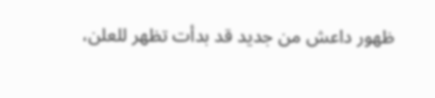ظهور داعش من جديد قد بدأت تظهر للعلن،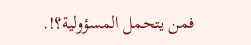فمن يتحمل المسؤولية؟!.